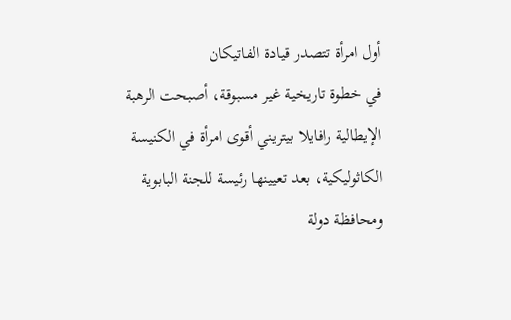أول امرأة تتصدر قيادة الفاتيكان
في خطوة تاريخية غير مسبوقة، أصبحت الرهبة الإيطالية رافايلا بيتريني أقوى امرأة في الكنيسة الكاثوليكية، بعد تعيينها رئيسة للجنة البابوية ومحافظة دولة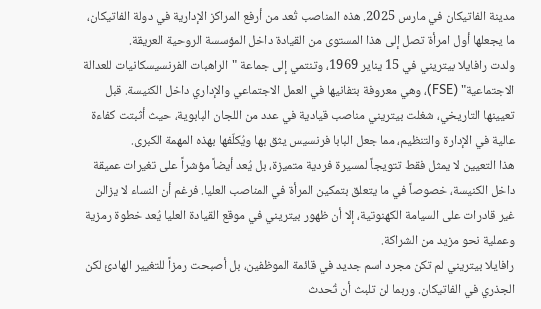مدينة الفاتيكان في مارس 2025. هذه المناصب تُعد من أرفع المراكز الإدارية في دولة الفاتيكان، ما يجعلها أول امرأة تصل إلى هذا المستوى من القيادة داخل المؤسسة الروحية العريقة.
ولدت رافايلا بيتريني في 15 يناير 1969، وتنتمي إلى جماعة "الراهبات الفرنسيسكانيات للعدالة الاجتماعية" (FSE)، وهي معروفة بتفانيها في العمل الاجتماعي والإداري داخل الكنيسة. قبل تعيينها التاريخي، شغلت بيتريني مناصب قيادية في عدد من اللجان البابوية، حيث أثبتت كفاءة عالية في الإدارة والتنظيم، مما جعل البابا فرنسيس يثق بها ويُكلّفها بهذه المهمة الكبرى.
هذا التعيين لا يمثل فقط تتويجاً لمسيرة فردية متميزة، بل يُعد أيضاً مؤشراً على تغيرات عميقة داخل الكنيسة، خصوصاً في ما يتعلق بتمكين المرأة في المناصب العليا. فرغم أن النساء لا يزالن غير قادرات على السيامة الكهنوتية، إلا أن ظهور بيتريني في موقع القيادة العليا يُعد خطوة رمزية وعملية نحو مزيد من الشراكة.
رافايلا بيتريني لم تكن مجرد اسم جديد في قائمة الموظفين، بل أصبحت رمزاً للتغيير الهادئ لكن الجذري في الفاتيكان. وربما لن تلبث أن تُحدث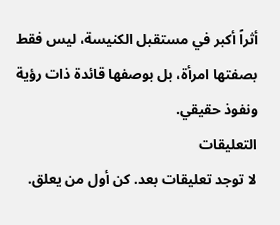أثراً أكبر في مستقبل الكنيسة، ليس فقط بصفتها امرأة، بل بوصفها قائدة ذات رؤية ونفوذ حقيقي.
التعليقات
لا توجد تعليقات بعد. كن أول من يعلق.